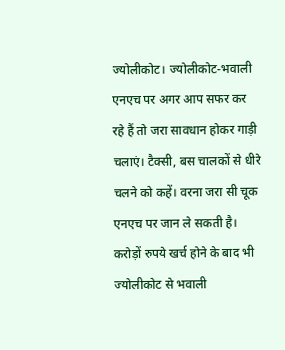ज्योलीकोट। ज्योलीकोट-भवाली एनएच पर अगर आप सफर कर रहे हैं तो जरा सावधान होकर गाड़ी चलाएं। टैक्सी, बस चालकों से धीरे चलने को कहें। वरना जरा सी चूक एनएच पर जान ले सकती है। करोड़ों रुपये खर्च होने के बाद भी ज्योलीकोट से भवाली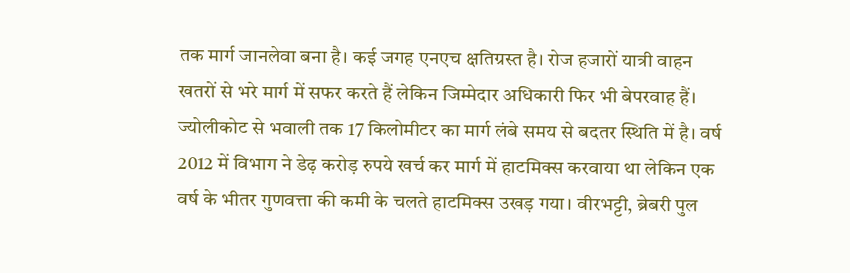तक मार्ग जानलेवा बना है। कई जगह एनएच क्षतिग्रस्त है। रोज हजारों यात्री वाहन खतरों से भरे मार्ग में सफर करते हैं लेकिन जिम्मेदार अधिकारी फिर भी बेपरवाह हैं।
ज्योलीकोट से भवाली तक 17 किलोमीटर का मार्ग लंबे समय से बदतर स्थिति में है। वर्ष 2012 में विभाग ने डेढ़ करोड़ रुपये खर्च कर मार्ग में हाटमिक्स करवाया था लेकिन एक वर्ष के भीतर गुणवत्ता की कमी के चलते हाटमिक्स उखड़ गया। वीरभट्टी, ब्रेबरी पुल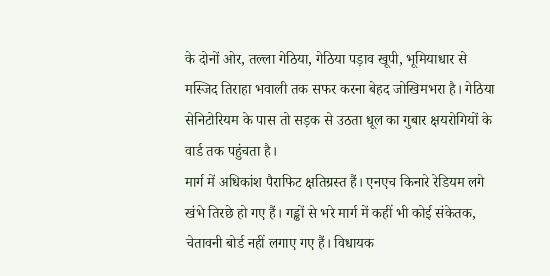के दोनों ओर, तल्ला गेठिया, गेठिया पड़ाव खूपी, भूमियाधार से मस्जिद तिराहा भवाली तक सफर करना बेहद जोखिमभरा है। गेठिया सेनिटोरियम के पास तो सड़क से उठता धूल का गुबार क्षयरोगियों के वार्ड तक पहुंचता है।
मार्ग में अधिकांश पैराफिट क्षतिग्रस्त हैं। एनएच किनारे रेडियम लगे खंभे तिरछे हो गए हैं। गड्ढों से भरे मार्ग में कहीं भी कोई संकेतक, चेतावनी बोर्ड नहीं लगाए गए हैं। विधायक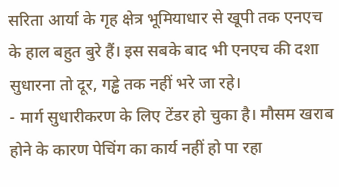सरिता आर्या के गृह क्षेत्र भूमियाधार से खूपी तक एनएच के हाल बहुत बुरे हैं। इस सबके बाद भी एनएच की दशा सुधारना तो दूर, गड्ढे तक नहीं भरे जा रहे।
- मार्ग सुधारीकरण के लिए टेंडर हो चुका है। मौसम खराब होने के कारण पेचिंग का कार्य नहीं हो पा रहा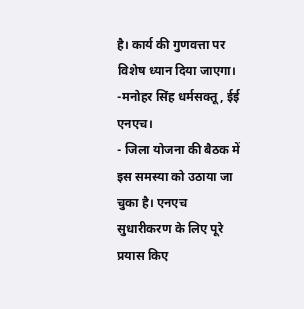है। कार्य की गुणवत्ता पर विशेष ध्यान दिया जाएगा। -मनोहर सिंह धर्मसक्तू, ईई एनएच।
- जिला योजना की बैठक में इस समस्या को उठाया जा चुका है। एनएच सुधारीकरण के लिए पूरे प्रयास किए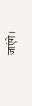जाएंगे।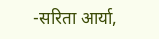-सरिता आर्या,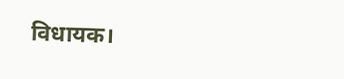विधायक।